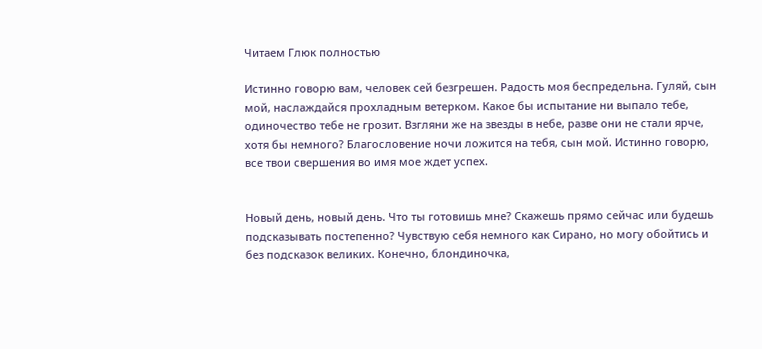Читаем Глюк полностью

Истинно говорю вам, человек сей безгрешен. Радость моя беспредельна. Гуляй, сын мой, наслаждайся прохладным ветерком. Какое бы испытание ни выпало тебе, одиночество тебе не грозит. Взгляни же на звезды в небе, разве они не стали ярче, хотя бы немного? Благословение ночи ложится на тебя, сын мой. Истинно говорю, все твои свершения во имя мое ждет успех.


Новый день, новый день. Что ты готовишь мне? Скажешь прямо сейчас или будешь подсказывать постепенно? Чувствую себя немного как Сирано, но могу обойтись и без подсказок великих. Конечно, блондиночка,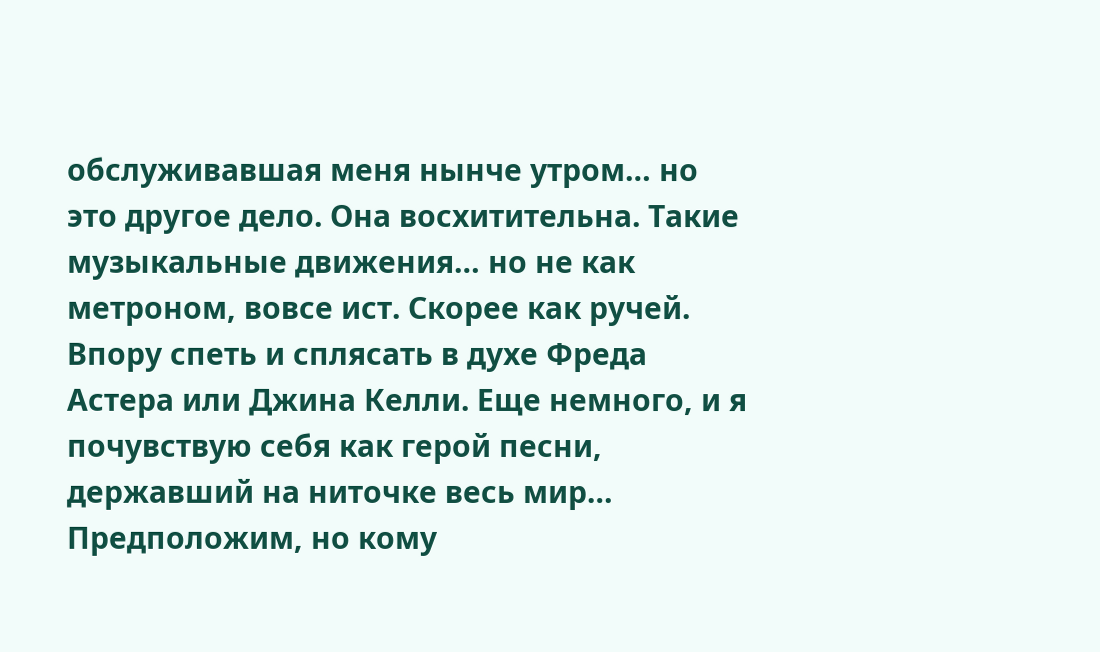обслуживавшая меня нынче утром… но это другое дело. Она восхитительна. Такие музыкальные движения… но не как метроном, вовсе ист. Скорее как ручей. Впору спеть и сплясать в духе Фреда Астера или Джина Келли. Еще немного, и я почувствую себя как герой песни, державший на ниточке весь мир… Предположим, но кому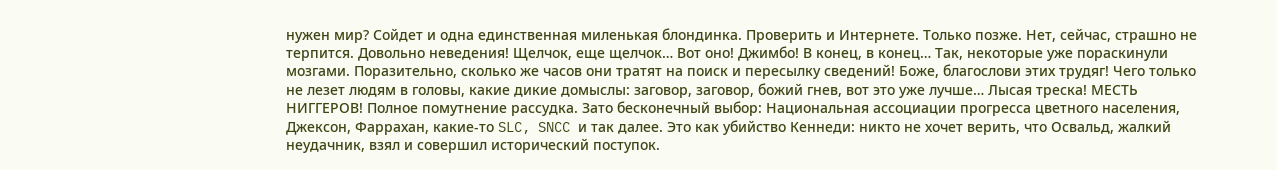нужен мир? Сойдет и одна единственная миленькая блондинка. Проверить и Интернете. Только позже. Нет, сейчас, страшно не терпится. Довольно неведения! Щелчок, еще щелчок… Вот оно! Джимбо! В конец, в конец… Так, некоторые уже пораскинули мозгами. Поразительно, сколько же часов они тратят на поиск и пересылку сведений! Боже, благослови этих трудяг! Чего только не лезет людям в головы, какие дикие домыслы: заговор, заговор, божий гнев, вот это уже лучше… Лысая треска! МЕСТЬ НИГГЕРОВ! Полное помутнение рассудка. Зато бесконечный выбор: Национальная ассоциации прогресса цветного населения, Джексон, Фаррахан, какие-то SLC, SNCC и так далее. Это как убийство Кеннеди: никто не хочет верить, что Освальд, жалкий неудачник, взял и совершил исторический поступок.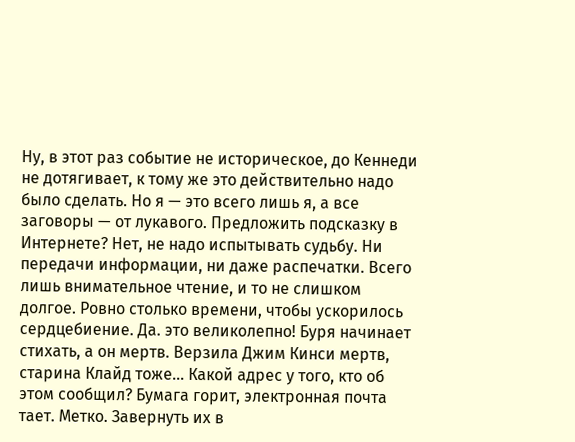Ну, в этот раз событие не историческое, до Кеннеди не дотягивает, к тому же это действительно надо было сделать. Но я — это всего лишь я, а все заговоры — от лукавого. Предложить подсказку в Интернете? Нет, не надо испытывать судьбу. Ни передачи информации, ни даже распечатки. Всего лишь внимательное чтение, и то не слишком долгое. Ровно столько времени, чтобы ускорилось сердцебиение. Да. это великолепно! Буря начинает стихать, а он мертв. Верзила Джим Кинси мертв, старина Клайд тоже… Какой адрес у того, кто об этом сообщил? Бумага горит, электронная почта тает. Метко. Завернуть их в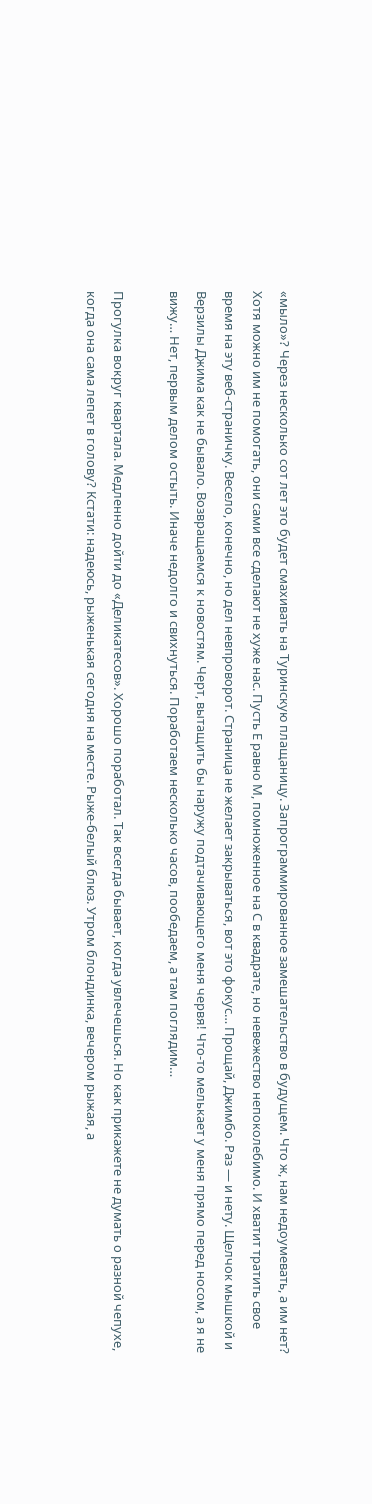«мыло»? Через несколько сот лет это будет смахивать на Туринскую плащаницу. Запрограммированное замешательство в будущем. Что ж, нам недоумевать, а им нет? Хотя можно им не помогать, они сами все сделают не хуже нас. Пусть E равно M, помноженное на C в квадрате, но невежество непоколебимо. И хватит тратить свое время на эту веб-страничку. Весело, конечно, но дел невпроворот. Страница не желает закрываться, вот это фокус… Прощай, Джимбо. Раз — и нету. Щелчок мышкой и Верзилы Джима как не бывало. Возвращаемся к новостям. Черт, вытащить бы наружу подтачивающего меня червя! Что-то мелькает у меня прямо перед носом, а я не вижу… Нет, первым делом остыть. Иначе недолго и свихнуться. Поработаем несколько часов, пообедаем, а там поглядим…

Прогулка вокруг квартала. Медленно дойти до «Деликатесов». Хорошо поработал. Так всегда бывает, когда увлечешься. Но как прикажете не думать о разной чепухе, когда она сама лепет в голову? Кстати: надеюсь, рыженькая сегодня на месте. Рыже-белый блюз. Утром блондинка, вечером рыжая, а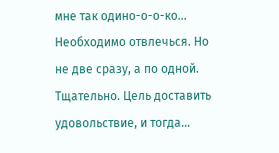мне так одино-о-о-ко… Необходимо отвлечься. Но не две сразу, а по одной. Тщательно. Цель доставить удовольствие, и тогда…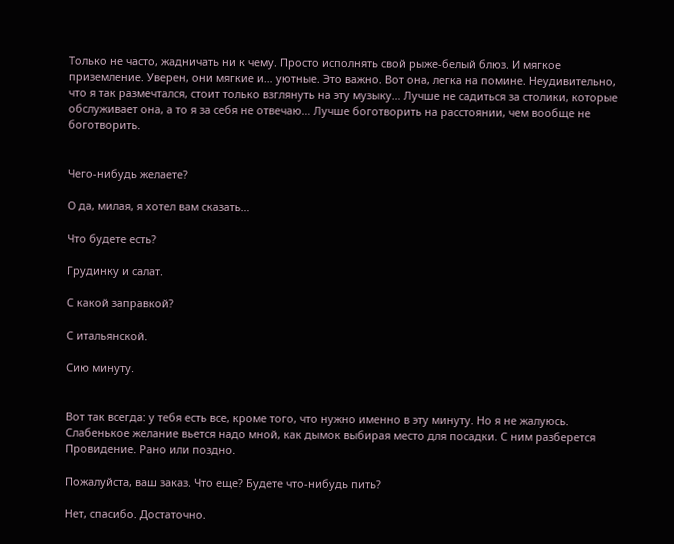Только не часто, жадничать ни к чему. Просто исполнять свой рыже-белый блюз. И мягкое приземление. Уверен, они мягкие и… уютные. Это важно. Вот она, легка на помине. Неудивительно, что я так размечтался, стоит только взглянуть на эту музыку… Лучше не садиться за столики, которые обслуживает она, а то я за себя не отвечаю… Лучше боготворить на расстоянии, чем вообще не боготворить.


Чего-нибудь желаете?

О да, милая, я хотел вам сказать…

Что будете есть?

Грудинку и салат.

С какой заправкой?

С итальянской.

Сию минуту.


Вот так всегда: у тебя есть все, кроме того, что нужно именно в эту минуту. Но я не жалуюсь. Слабенькое желание вьется надо мной, как дымок выбирая место для посадки. С ним разберется Провидение. Рано или поздно.

Пожалуйста, ваш заказ. Что еще? Будете что-нибудь пить?

Нет, спасибо. Достаточно.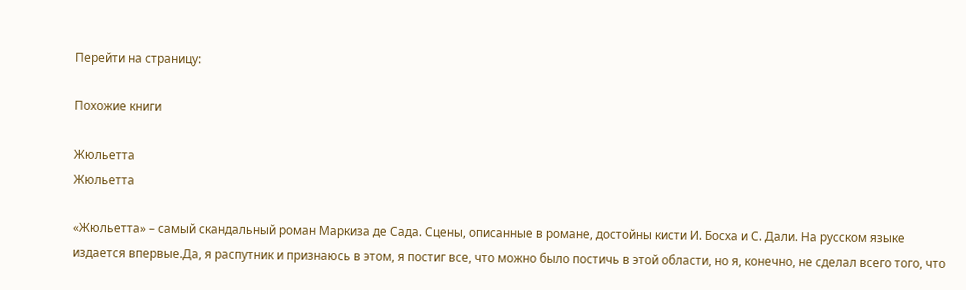Перейти на страницу:

Похожие книги

Жюльетта
Жюльетта

«Жюльетта» – самый скандальный роман Маркиза де Сада. Сцены, описанные в романе, достойны кисти И. Босха и С. Дали. На русском языке издается впервые.Да, я распутник и признаюсь в этом, я постиг все, что можно было постичь в этой области, но я, конечно, не сделал всего того, что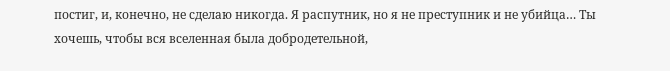постиг, и, конечно, не сделаю никогда. Я распутник, но я не преступник и не убийца… Ты хочешь, чтобы вся вселенная была добродетельной,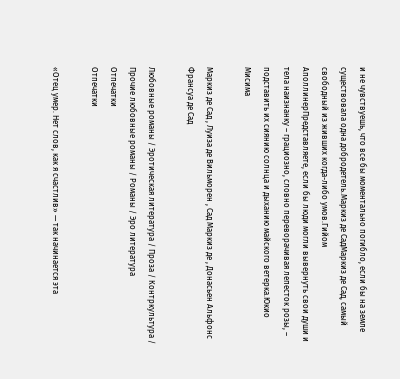и не чувствуешь, что все бы моментально погибло, если бы на земле существовала одна добродетель.Маркиз де СадМаркиз де Сад, самый свободный из живших когда-либо умов.Гийом АполлинерПредставляете, если бы люди могли вывернуть свои души и тела наизнанку – грациозно, словно переворачивая лепесток розы, – подставить их сиянию солнца и дыханию майского ветерка.Юкио Мисима

Маркиз де Сад , Луиза де Вильморен , Сад Маркиз де , Донасьен Альфонс Франсуа де Сад

Любовные романы / Эротическая литература / Проза / Контркультура / Прочие любовные романы / Романы / Эро литература
Отпечатки
Отпечатки

«Отец умер. Нет слов, как я счастлив» — так начинается эта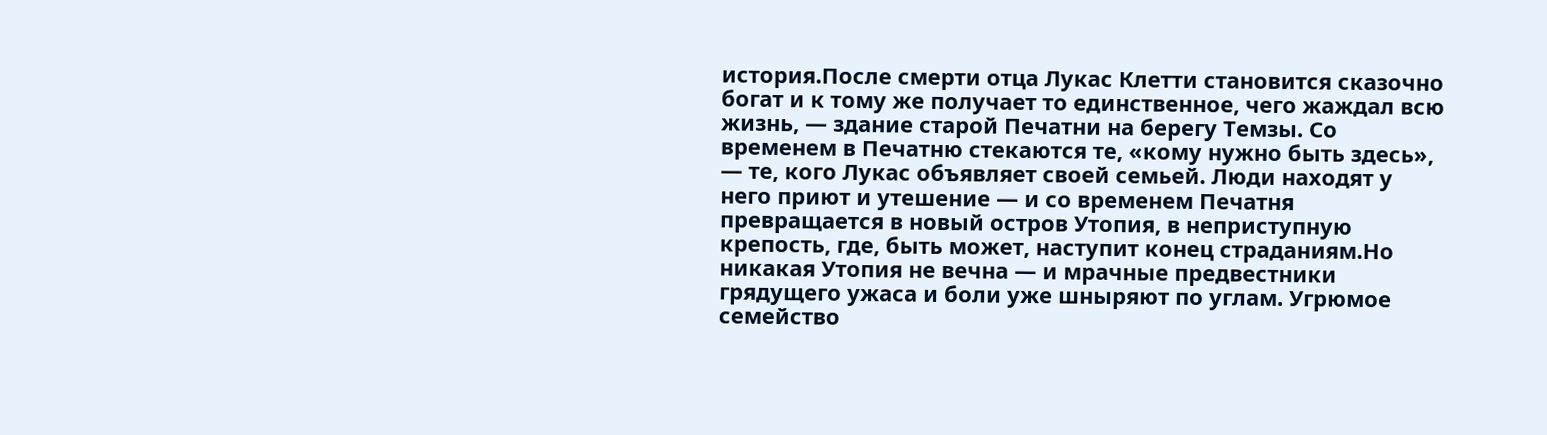история.После смерти отца Лукас Клетти становится сказочно богат и к тому же получает то единственное, чего жаждал всю жизнь, — здание старой Печатни на берегу Темзы. Со временем в Печатню стекаются те, «кому нужно быть здесь», — те, кого Лукас объявляет своей семьей. Люди находят у него приют и утешение — и со временем Печатня превращается в новый остров Утопия, в неприступную крепость, где, быть может, наступит конец страданиям.Но никакая Утопия не вечна — и мрачные предвестники грядущего ужаса и боли уже шныряют по углам. Угрюмое семейство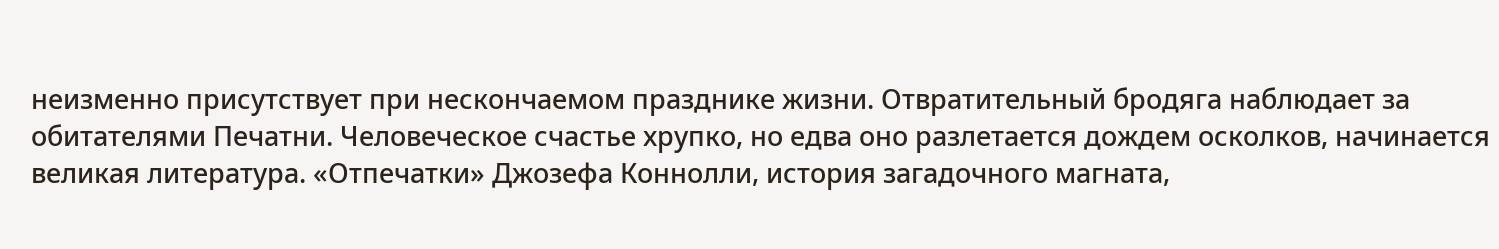неизменно присутствует при нескончаемом празднике жизни. Отвратительный бродяга наблюдает за обитателями Печатни. Человеческое счастье хрупко, но едва оно разлетается дождем осколков, начинается великая литература. «Отпечатки» Джозефа Коннолли, история загадочного магната,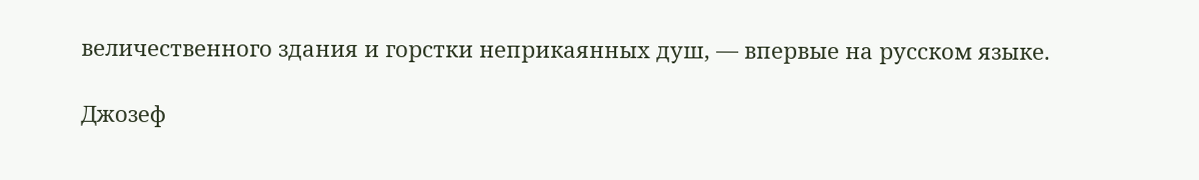величественного здания и горстки неприкаянных душ, — впервые на русском языке.

Джозеф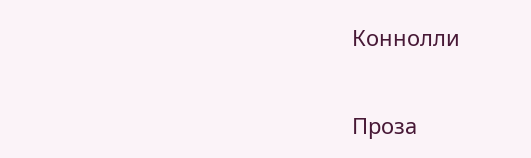Коннолли

Проза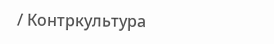/ Контркультура